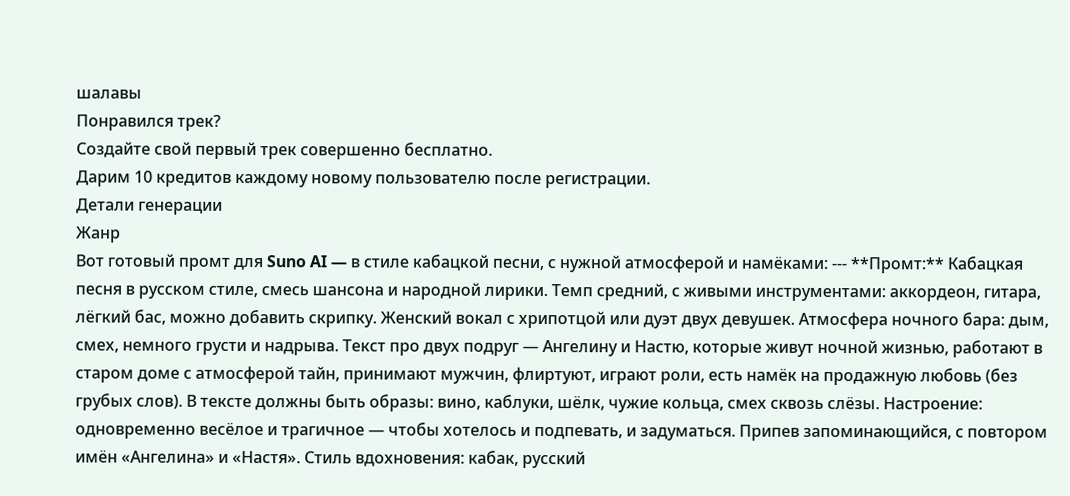шалавы
Понравился трек?
Создайте свой первый трек совершенно бесплатно.
Дарим 10 кредитов каждому новому пользователю после регистрации.
Детали генерации
Жанр
Вот готовый промт для Suno AI — в стиле кабацкой песни, с нужной атмосферой и намёками: --- **Промт:** Кабацкая песня в русском стиле, смесь шансона и народной лирики. Темп средний, с живыми инструментами: аккордеон, гитара, лёгкий бас, можно добавить скрипку. Женский вокал с хрипотцой или дуэт двух девушек. Атмосфера ночного бара: дым, смех, немного грусти и надрыва. Текст про двух подруг — Ангелину и Настю, которые живут ночной жизнью, работают в старом доме с атмосферой тайн, принимают мужчин, флиртуют, играют роли, есть намёк на продажную любовь (без грубых слов). В тексте должны быть образы: вино, каблуки, шёлк, чужие кольца, смех сквозь слёзы. Настроение: одновременно весёлое и трагичное — чтобы хотелось и подпевать, и задуматься. Припев запоминающийся, с повтором имён «Ангелина» и «Настя». Стиль вдохновения: кабак, русский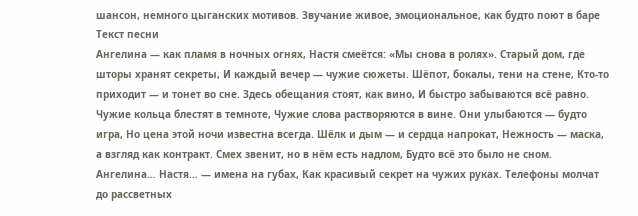шансон, немного цыганских мотивов. Звучание живое, эмоциональное, как будто поют в баре
Текст песни
Ангелина — как пламя в ночных огнях, Настя смеётся: «Мы снова в ролях». Старый дом, где шторы хранят секреты, И каждый вечер — чужие сюжеты. Шёпот, бокалы, тени на стене, Кто-то приходит — и тонет во сне. Здесь обещания стоят, как вино, И быстро забываются всё равно. Чужие кольца блестят в темноте, Чужие слова растворяются в вине. Они улыбаются — будто игра, Но цена этой ночи известна всегда. Шёлк и дым — и сердца напрокат, Нежность — маска, а взгляд как контракт. Смех звенит, но в нём есть надлом, Будто всё это было не сном. Ангелина… Настя… — имена на губах, Как красивый секрет на чужих руках. Телефоны молчат до рассветных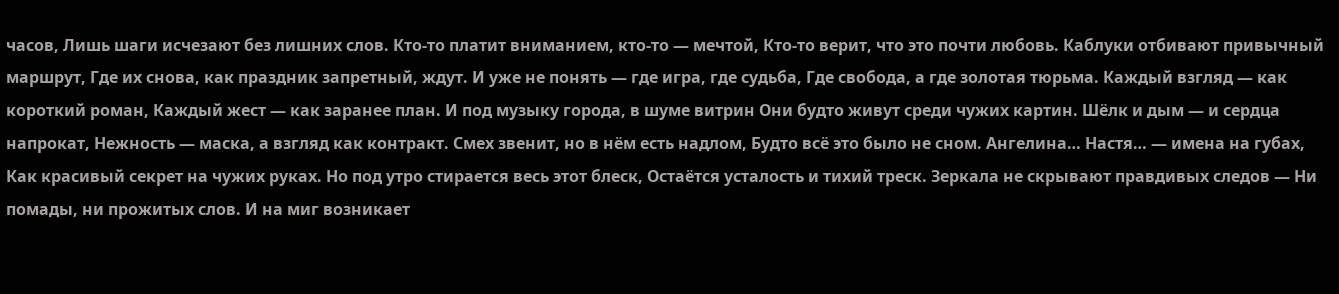часов, Лишь шаги исчезают без лишних слов. Кто-то платит вниманием, кто-то — мечтой, Кто-то верит, что это почти любовь. Каблуки отбивают привычный маршрут, Где их снова, как праздник запретный, ждут. И уже не понять — где игра, где судьба, Где свобода, а где золотая тюрьма. Каждый взгляд — как короткий роман, Каждый жест — как заранее план. И под музыку города, в шуме витрин Они будто живут среди чужих картин. Шёлк и дым — и сердца напрокат, Нежность — маска, а взгляд как контракт. Смех звенит, но в нём есть надлом, Будто всё это было не сном. Ангелина… Настя… — имена на губах, Как красивый секрет на чужих руках. Но под утро стирается весь этот блеск, Остаётся усталость и тихий треск. Зеркала не скрывают правдивых следов — Ни помады, ни прожитых слов. И на миг возникает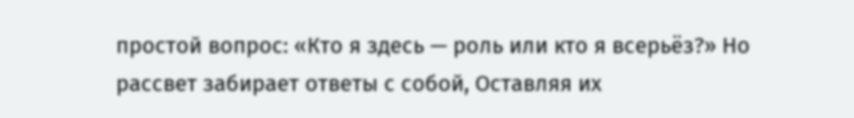простой вопрос: «Кто я здесь — роль или кто я всерьёз?» Но рассвет забирает ответы с собой, Оставляя их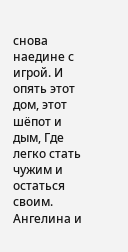снова наедине с игрой. И опять этот дом, этот шёпот и дым, Где легко стать чужим и остаться своим. Ангелина и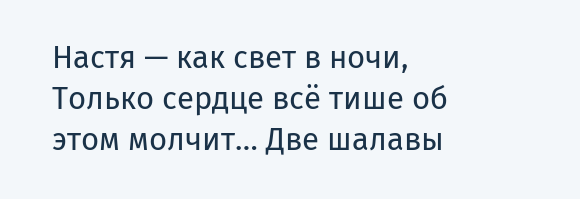Настя — как свет в ночи, Только сердце всё тише об этом молчит… Две шалавы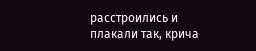расстроились и плакали так, крича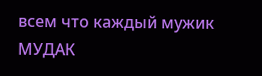всем что каждый мужик МУДАК